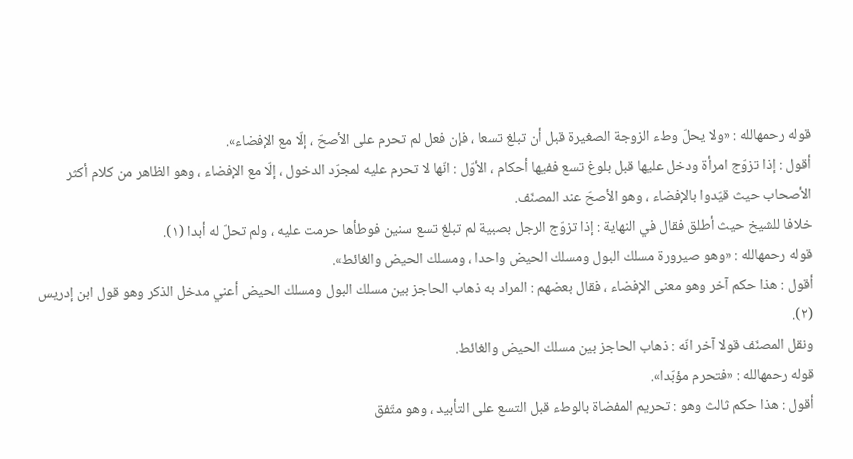قوله رحمهالله : «ولا يحلّ وطء الزوجة الصغيرة قبل أن تبلغ تسعا ، فإن فعل لم تحرم على الأصحّ ، إلّا مع الإفضاء».
أقول : إذا تزوّج امرأة ودخل عليها قبل بلوغ تسع ففيها أحكام ، الأوّل : انّها لا تحرم عليه لمجرّد الدخول ، إلّا مع الإفضاء ، وهو الظاهر من كلام أكثر الأصحاب حيث قيّدوا بالإفضاء ، وهو الأصحّ عند المصنّف.
خلافا للشيخ حيث أطلق فقال في النهاية : إذا تزوّج الرجل بصبية لم تبلغ تسع سنين فوطأها حرمت عليه ، ولم تحلّ له أبدا (١).
قوله رحمهالله : «وهو صيرورة مسلك البول ومسلك الحيض واحدا ، ومسلك الحيض والغائط».
أقول : هذا حكم آخر وهو معنى الإفضاء ، فقال بعضهم : المراد به ذهاب الحاجز بين مسلك البول ومسلك الحيض أعني مدخل الذكر وهو قول ابن إدريس (٢).
ونقل المصنّف قولا آخر انّه : ذهاب الحاجز بين مسلك الحيض والغائط.
قوله رحمهالله : «فتحرم مؤبّدا».
أقول : هذا حكم ثالث وهو : تحريم المفضاة بالوطء قبل التسع على التأبيد ، وهو متّفق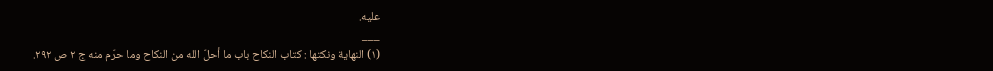عليه.
___
(١) النهاية ونكتها : كتاب النكاح باب ما أحلّ الله من النكاح وما حرّم منه ج ٢ ص ٢٩٢.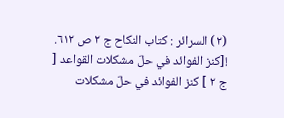(٢) السرائر : كتاب النكاح ج ٢ ص ٦١٢.
![كنز الفوائد في حلّ مشكلات القواعد [ ج ٢ ] كنز الفوائد في حلّ مشكلات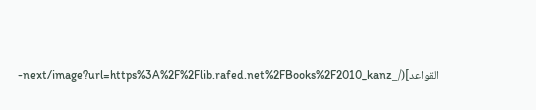القواعد](/_next/image?url=https%3A%2F%2Flib.rafed.net%2FBooks%2F2010_kanz-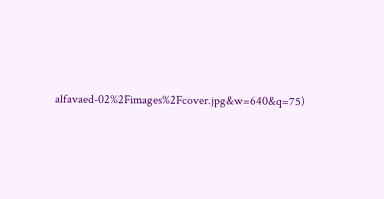alfavaed-02%2Fimages%2Fcover.jpg&w=640&q=75)